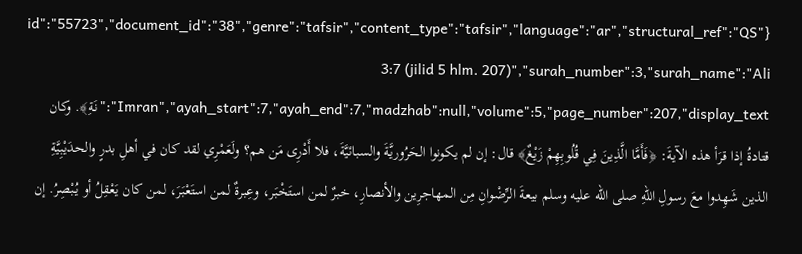{"id":"55723","document_id":"38","genre":"tafsir","content_type":"tafsir","language":"ar","structural_ref":"QS 3:7 (jilid 5 hlm. 207)","surah_number":3,"surah_name":"Ali Imran","ayah_start":7,"ayah_end":7,"madzhab":null,"volume":5,"page_number":207,"display_text":"نَةِ﴾. وكان قتادةُ إذا قرَأ هذه الآيةَ: ﴿فَأَمَّا الَّذِينَ فِي قُلُوبِهِمْ زَيْغٌ﴾ قال: إن لم يكونوا الحَرُوريَّةَ والسبائيَّةَ، فلا أَدْرِى مَن هم؟ ولَعَمْرِي لقد كان في أهلِ بدرٍ والحدَيْبِيَّةِ الذين شَهِدوا معَ رسولِ اللهِ صلى الله عليه وسلم بيعةَ الرِّضْوانِ مِن المهاجرِين والأنصارِ، خبرٌ لمن استَخْبَر، وعِبرةٌ لمن استَعْبَرَ، لمن كان يَعْقِلُ أو يُبْصِرُ. إن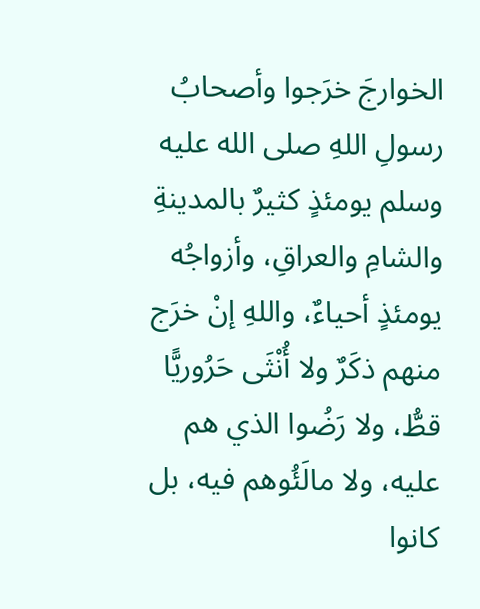الخوارجَ خرَجوا وأصحابُ رسولِ اللهِ صلى الله عليه وسلم يومئذٍ كثيرٌ بالمدينةِ والشامِ والعراقِ، وأزواجُه يومئذٍ أحياءٌ، واللهِ إنْ خرَج منهم ذكَرٌ ولا أُنْثَى حَرُوريًّا قطُّ، ولا رَضُوا الذي هم عليه، ولا مالَئُوهم فيه، بل كانوا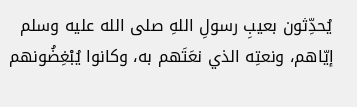يُحدِّثون بعيبِ رسولِ اللهِ صلى الله عليه وسلم إيّاهم، ونعتِه الذي نعَتَهم به، وكانوا يُبْغِضُونهم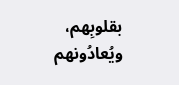بقلوبِهم، ويُعادُونهم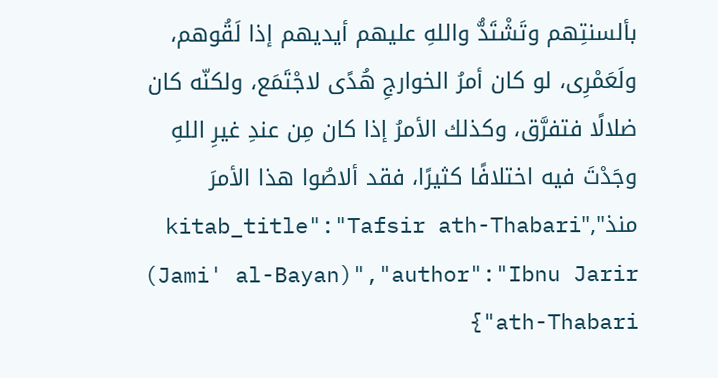بألسنتِهم وتَشْتَدُّ واللهِ عليهم أيديهم إذا لَقُوهم، ولَعَمْرِى، لو كان أمرُ الخوارجِ هُدًى لاجْتَمَع، ولكنّه كان ضلالًا فتفرَّق، وكذلك الأمرُ إذا كان مِن عندِ غيرِ اللهِ وجَدْتَ فيه اختلافًا كثيرًا، فقد ألاصُوا هذا الأمرَ منذ","kitab_title":"Tafsir ath-Thabari (Jami' al-Bayan)","author":"Ibnu Jarir ath-Thabari"}